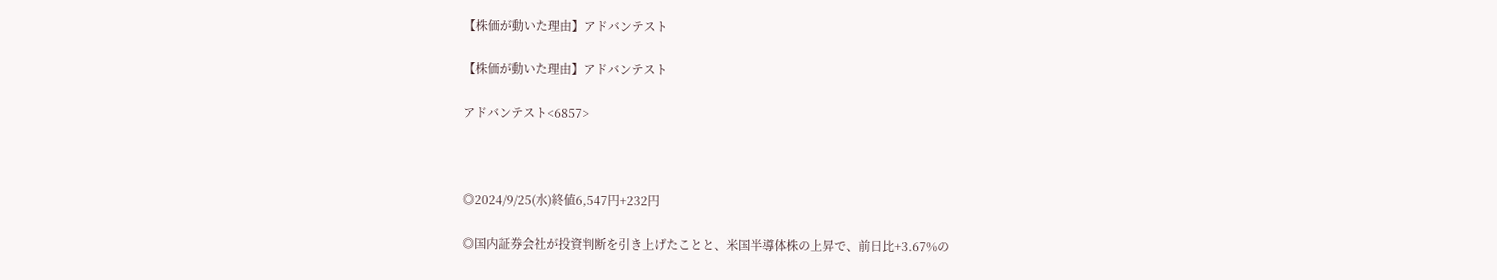【株価が動いた理由】アドバンテスト

【株価が動いた理由】アドバンテスト

アドバンテスト<6857>



◎2024/9/25(水)終値6,547円+232円

◎国内証券会社が投資判断を引き上げたことと、米国半導体株の上昇で、前日比+3.67%の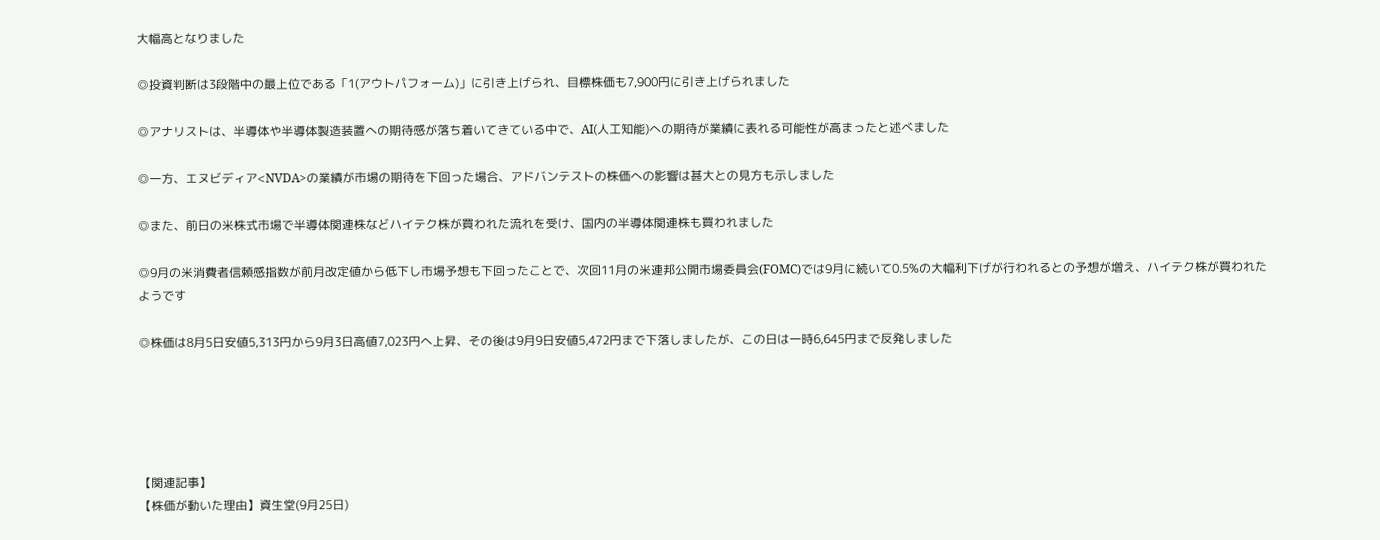大幅高となりました

◎投資判断は3段階中の最上位である「1(アウトパフォーム)」に引き上げられ、目標株価も7,900円に引き上げられました

◎アナリストは、半導体や半導体製造装置への期待感が落ち着いてきている中で、AI(人工知能)への期待が業績に表れる可能性が高まったと述べました

◎一方、エヌビディア<NVDA>の業績が市場の期待を下回った場合、アドバンテストの株価への影響は甚大との見方も示しました

◎また、前日の米株式市場で半導体関連株などハイテク株が買われた流れを受け、国内の半導体関連株も買われました

◎9月の米消費者信頼感指数が前月改定値から低下し市場予想も下回ったことで、次回11月の米連邦公開市場委員会(FOMC)では9月に続いて0.5%の大幅利下げが行われるとの予想が増え、ハイテク株が買われたようです

◎株価は8月5日安値5,313円から9月3日高値7,023円へ上昇、その後は9月9日安値5,472円まで下落しましたが、この日は一時6,645円まで反発しました





【関連記事】
【株価が動いた理由】資生堂(9月25日)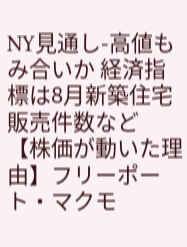NY見通し-高値もみ合いか 経済指標は8月新築住宅販売件数など
【株価が動いた理由】フリーポート・マクモ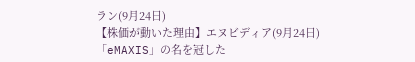ラン(9月24日)
【株価が動いた理由】エヌビディア(9月24日)
「eMAXIS」の名を冠した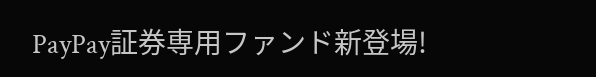PayPay証券専用ファンド新登場!